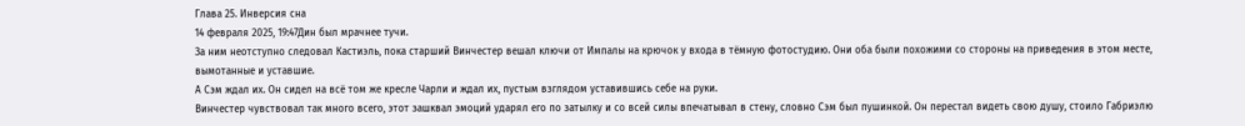Глава 25. Инверсия сна
14 февраля 2025, 19:47Дин был мрачнее тучи.
За ним неотступно следовал Кастиэль, пока старший Винчестер вешал ключи от Импалы на крючок у входа в тёмную фотостудию. Они оба были похожими со стороны на приведения в этом месте, вымотанные и уставшие.
А Сэм ждал их. Он сидел на всё том же кресле Чарли и ждал их, пустым взглядом уставившись себе на руки.
Винчестер чувствовал так много всего, этот зашквал эмоций ударял его по затылку и со всей силы впечатывал в стену, словно Сэм был пушинкой. Он перестал видеть свою душу, стоило Габриэлю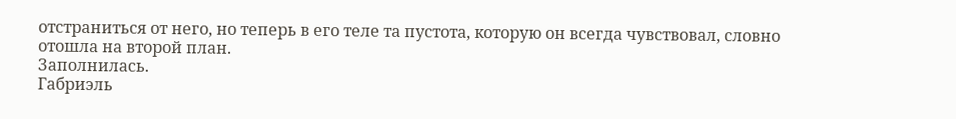отстраниться от него, но теперь в его теле та пустота, которую он всегда чувствовал, словно отошла на второй план.
Заполнилась.
Габриэль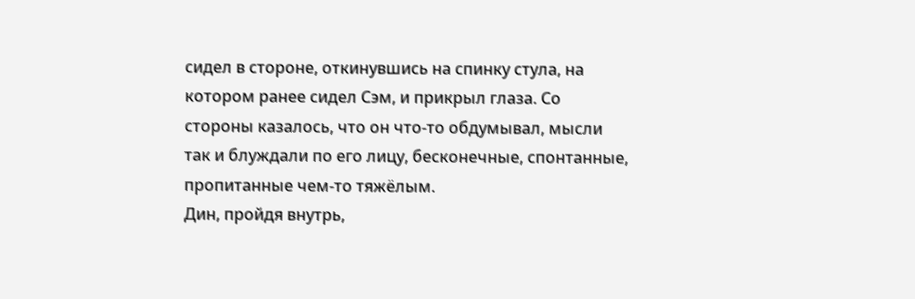сидел в стороне, откинувшись на спинку стула, на котором ранее сидел Сэм, и прикрыл глаза. Со стороны казалось, что он что-то обдумывал, мысли так и блуждали по его лицу, бесконечные, спонтанные, пропитанные чем-то тяжёлым.
Дин, пройдя внутрь,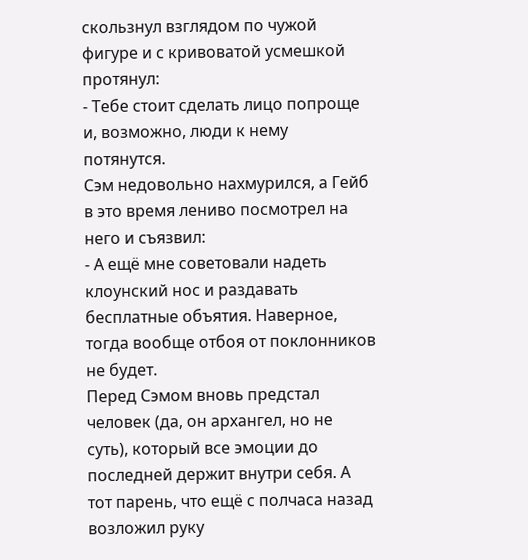скользнул взглядом по чужой фигуре и с кривоватой усмешкой протянул:
- Тебе стоит сделать лицо попроще и, возможно, люди к нему потянутся.
Сэм недовольно нахмурился, а Гейб в это время лениво посмотрел на него и съязвил:
- А ещё мне советовали надеть клоунский нос и раздавать бесплатные объятия. Наверное, тогда вообще отбоя от поклонников не будет.
Перед Сэмом вновь предстал человек (да, он архангел, но не суть), который все эмоции до последней держит внутри себя. А тот парень, что ещё с полчаса назад возложил руку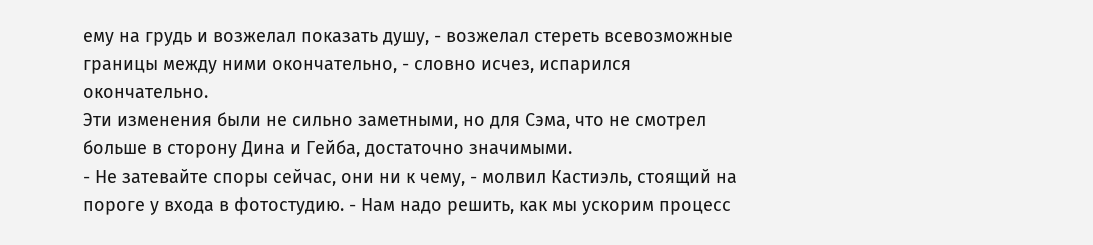ему на грудь и возжелал показать душу, - возжелал стереть всевозможные границы между ними окончательно, - словно исчез, испарился окончательно.
Эти изменения были не сильно заметными, но для Сэма, что не смотрел больше в сторону Дина и Гейба, достаточно значимыми.
- Не затевайте споры сейчас, они ни к чему, - молвил Кастиэль, стоящий на пороге у входа в фотостудию. - Нам надо решить, как мы ускорим процесс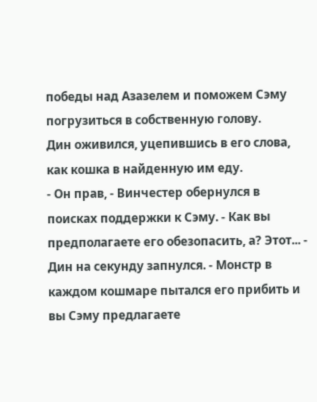победы над Азазелем и поможем Сэму погрузиться в собственную голову.
Дин оживился, уцепившись в его слова, как кошка в найденную им еду.
- Он прав, - Винчестер обернулся в поисках поддержки к Сэму. - Как вы предполагаете его обезопасить, а? Этот... - Дин на секунду запнулся. - Монстр в каждом кошмаре пытался его прибить и вы Сэму предлагаете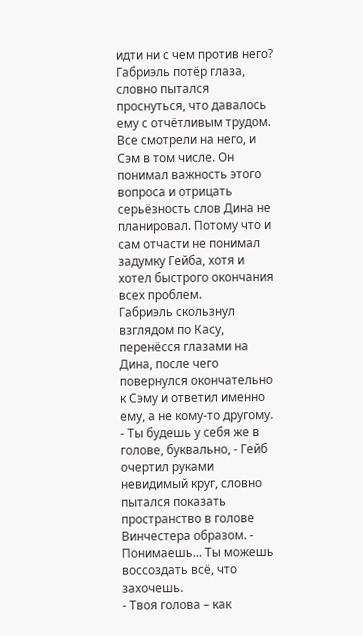идти ни с чем против него?
Габриэль потёр глаза, словно пытался проснуться, что давалось ему с отчётливым трудом.
Все смотрели на него, и Сэм в том числе. Он понимал важность этого вопроса и отрицать серьёзность слов Дина не планировал. Потому что и сам отчасти не понимал задумку Гейба, хотя и хотел быстрого окончания всех проблем.
Габриэль скользнул взглядом по Касу, перенёсся глазами на Дина, после чего повернулся окончательно к Сэму и ответил именно ему, а не кому-то другому.
- Ты будешь у себя же в голове, буквально, - Гейб очертил руками невидимый круг, словно пытался показать пространство в голове Винчестера образом. - Понимаешь... Ты можешь воссоздать всё, что захочешь.
- Твоя голова – как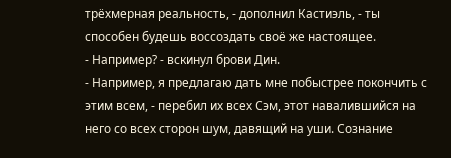трёхмерная реальность, - дополнил Кастиэль, - ты способен будешь воссоздать своё же настоящее.
- Например? - вскинул брови Дин.
- Например, я предлагаю дать мне побыстрее покончить с этим всем, - перебил их всех Сэм, этот навалившийся на него со всех сторон шум, давящий на уши. Сознание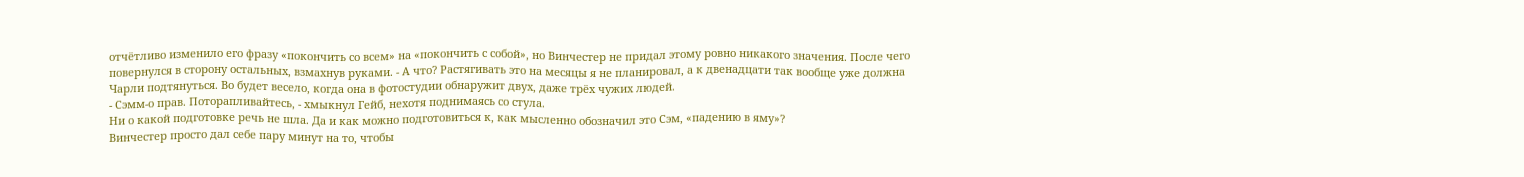отчётливо изменило его фразу «покончить со всем» на «покончить с собой», но Винчестер не придал этому ровно никакого значения. После чего повернулся в сторону остальных, взмахнув руками. - А что? Растягивать это на месяцы я не планировал, а к двенадцати так вообще уже должна Чарли подтянуться. Во будет весело, когда она в фотостудии обнаружит двух, даже трёх чужих людей.
- Сэмм-о прав. Поторапливайтесь, - хмыкнул Гейб, нехотя поднимаясь со стула.
Ни о какой подготовке речь не шла. Да и как можно подготовиться к, как мысленно обозначил это Сэм, «падению в яму»?
Винчестер просто дал себе пару минут на то, чтобы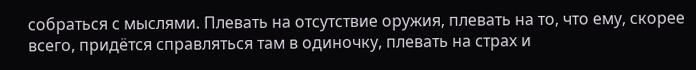собраться с мыслями. Плевать на отсутствие оружия, плевать на то, что ему, скорее всего, придётся справляться там в одиночку, плевать на страх и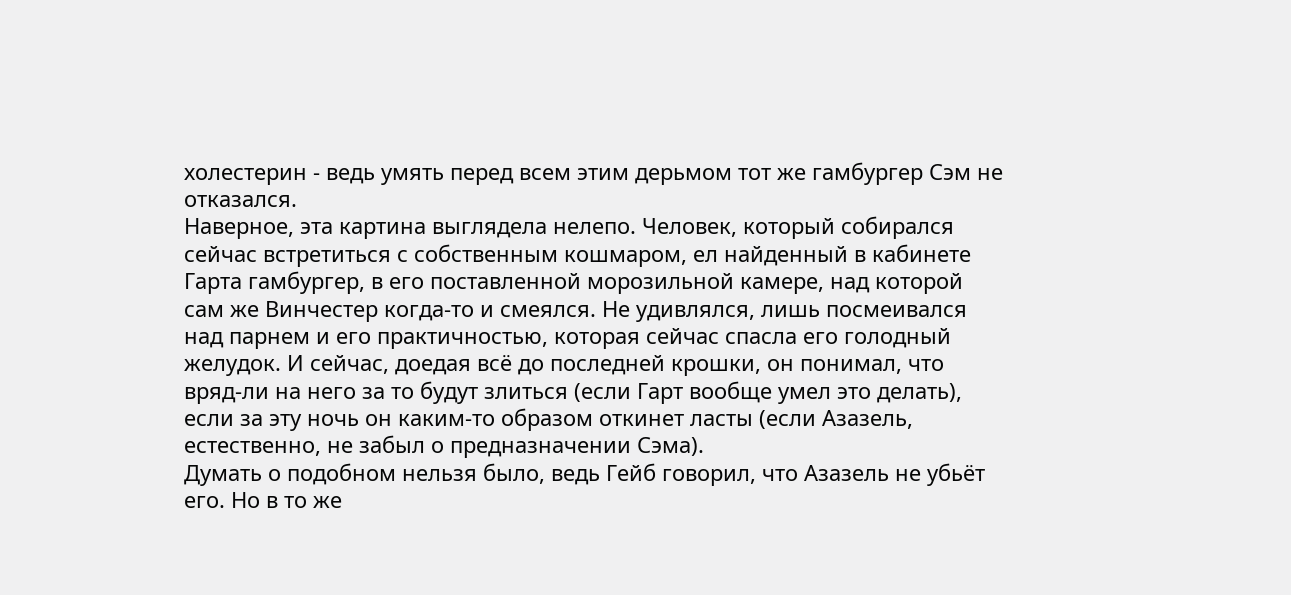холестерин - ведь умять перед всем этим дерьмом тот же гамбургер Сэм не отказался.
Наверное, эта картина выглядела нелепо. Человек, который собирался сейчас встретиться с собственным кошмаром, ел найденный в кабинете Гарта гамбургер, в его поставленной морозильной камере, над которой сам же Винчестер когда-то и смеялся. Не удивлялся, лишь посмеивался над парнем и его практичностью, которая сейчас спасла его голодный желудок. И сейчас, доедая всё до последней крошки, он понимал, что вряд-ли на него за то будут злиться (если Гарт вообще умел это делать), если за эту ночь он каким-то образом откинет ласты (если Азазель, естественно, не забыл о предназначении Сэма).
Думать о подобном нельзя было, ведь Гейб говорил, что Азазель не убьёт его. Но в то же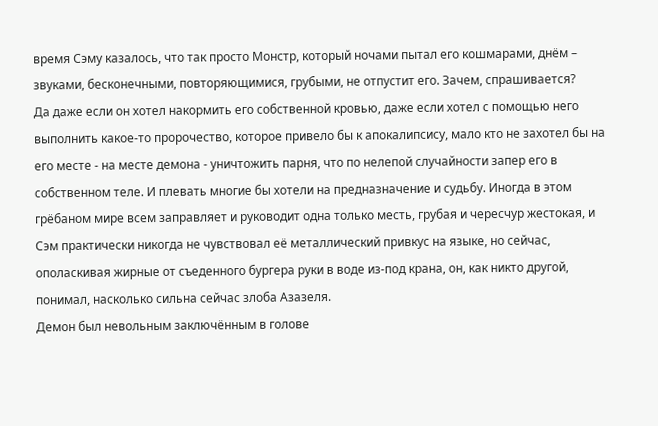время Сэму казалось, что так просто Монстр, который ночами пытал его кошмарами, днём – звуками, бесконечными, повторяющимися, грубыми, не отпустит его. Зачем, спрашивается?
Да даже если он хотел накормить его собственной кровью, даже если хотел с помощью него выполнить какое-то пророчество, которое привело бы к апокалипсису, мало кто не захотел бы на его месте - на месте демона - уничтожить парня, что по нелепой случайности запер его в собственном теле. И плевать многие бы хотели на предназначение и судьбу. Иногда в этом грёбаном мире всем заправляет и руководит одна только месть, грубая и чересчур жестокая, и Сэм практически никогда не чувствовал её металлический привкус на языке, но сейчас, ополаскивая жирные от съеденного бургера руки в воде из-под крана, он, как никто другой, понимал, насколько сильна сейчас злоба Азазеля.
Демон был невольным заключённым в голове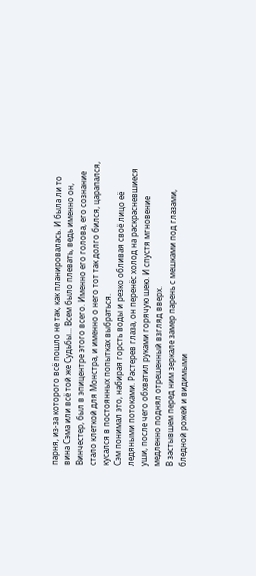парня, из-за которого всё пошло не так, как планировалась. И была ли то вина Сэма или всё той же Судьбы... Всем было плевать, ведь именно он, Винчестер, был в эпицентре этого всего. Именно его голова, его сознание стало клеткой для Монстра, и именно о него тот так долго бился, царапался, кусался в постоянных попытках выбраться.
Сэм понимал это, набирая горсть воды и резко обливая своё лицо её ледяными потоками. Растерев глаза, он перенёс холод на раскрасневшиеся уши, после чего обхватил руками горячую шею. И спустя мгновение медленно поднял отрешенный взгляд вверх.
В застывшем перед ним зеркале замер парень с мешками под глазами, бледной рожей и видимыми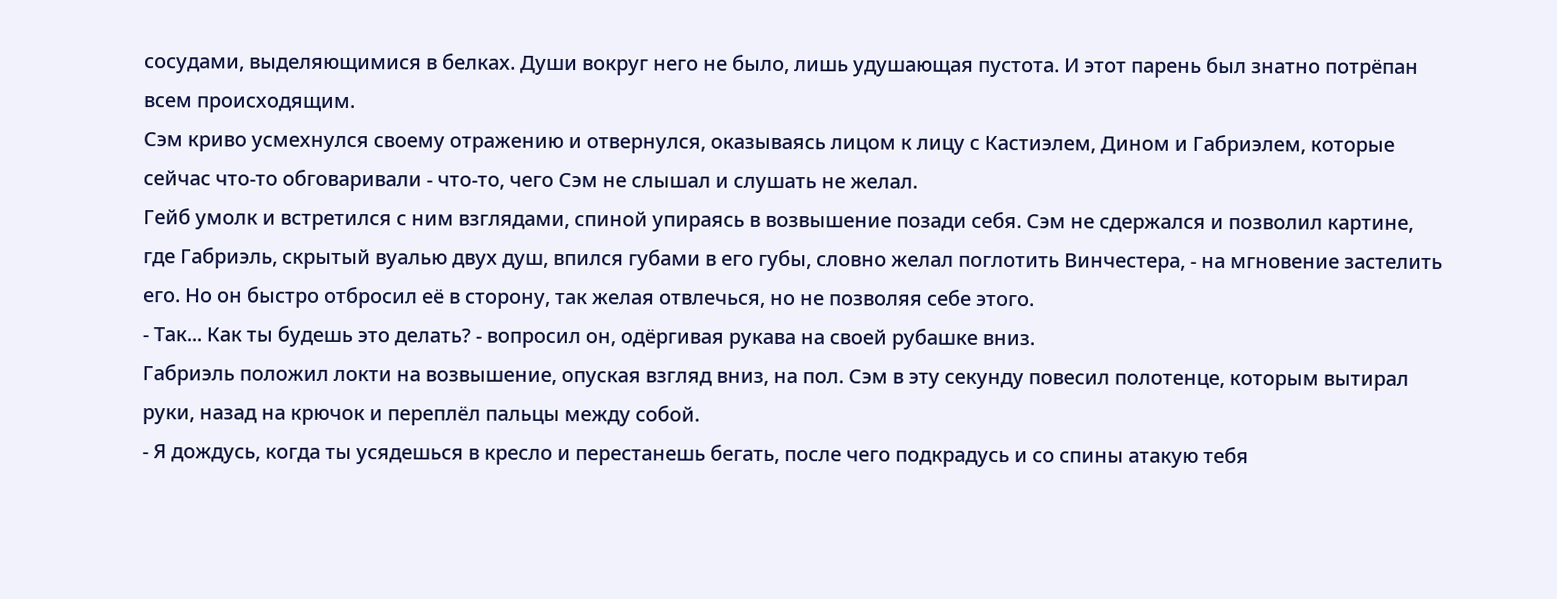сосудами, выделяющимися в белках. Души вокруг него не было, лишь удушающая пустота. И этот парень был знатно потрёпан всем происходящим.
Сэм криво усмехнулся своему отражению и отвернулся, оказываясь лицом к лицу с Кастиэлем, Дином и Габриэлем, которые сейчас что-то обговаривали - что-то, чего Сэм не слышал и слушать не желал.
Гейб умолк и встретился с ним взглядами, спиной упираясь в возвышение позади себя. Сэм не сдержался и позволил картине, где Габриэль, скрытый вуалью двух душ, впился губами в его губы, словно желал поглотить Винчестера, - на мгновение застелить его. Но он быстро отбросил её в сторону, так желая отвлечься, но не позволяя себе этого.
- Так... Как ты будешь это делать? - вопросил он, одёргивая рукава на своей рубашке вниз.
Габриэль положил локти на возвышение, опуская взгляд вниз, на пол. Сэм в эту секунду повесил полотенце, которым вытирал руки, назад на крючок и переплёл пальцы между собой.
- Я дождусь, когда ты усядешься в кресло и перестанешь бегать, после чего подкрадусь и со спины атакую тебя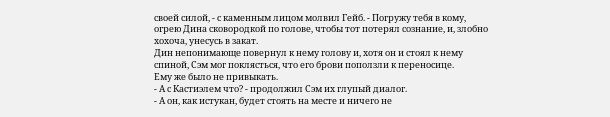своей силой, - с каменным лицом молвил Гейб. - Погружу тебя в кому, огрею Дина сковородкой по голове, чтобы тот потерял сознание, и, злобно хохоча, унесусь в закат.
Дин непонимающе повернул к нему голову и, хотя он и стоял к нему спиной, Сэм мог поклясться, что его брови поползли к переносице.
Ему же было не привыкать.
- А с Кастиэлем что? - продолжил Сэм их глупый диалог.
- А он, как истукан, будет стоять на месте и ничего не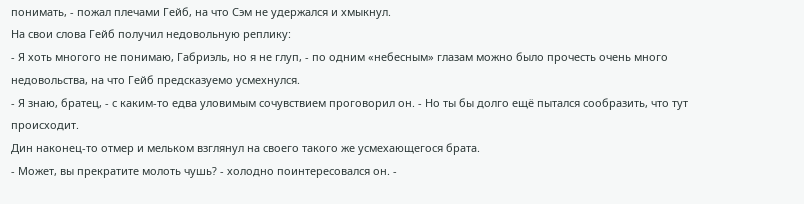понимать, - пожал плечами Гейб, на что Сэм не удержался и хмыкнул.
На свои слова Гейб получил недовольную реплику:
- Я хоть многого не понимаю, Габриэль, но я не глуп, - по одним «небесным» глазам можно было прочесть очень много недовольства, на что Гейб предсказуемо усмехнулся.
- Я знаю, братец, - с каким-то едва уловимым сочувствием проговорил он. - Но ты бы долго ещё пытался сообразить, что тут происходит.
Дин наконец-то отмер и мельком взглянул на своего такого же усмехающегося брата.
- Может, вы прекратите молоть чушь? - холодно поинтересовался он. -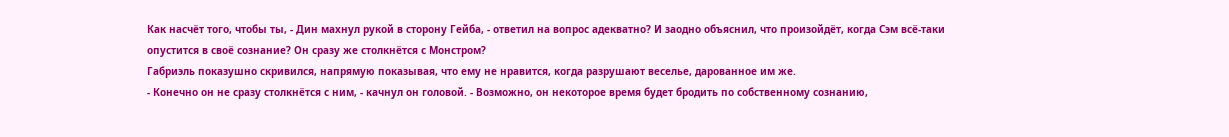Как насчёт того, чтобы ты, - Дин махнул рукой в сторону Гейба, - ответил на вопрос адекватно? И заодно объяснил, что произойдёт, когда Сэм всё-таки опустится в своё сознание? Он сразу же столкнётся с Монстром?
Габриэль показушно скривился, напрямую показывая, что ему не нравится, когда разрушают веселье, дарованное им же.
- Конечно он не сразу столкнётся с ним, - качнул он головой. - Возможно, он некоторое время будет бродить по собственному сознанию,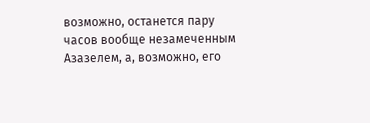возможно, останется пару часов вообще незамеченным Азазелем, а, возможно, его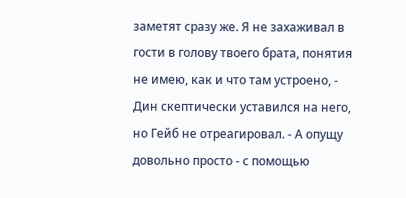заметят сразу же. Я не захаживал в гости в голову твоего брата, понятия не имею, как и что там устроено, - Дин скептически уставился на него, но Гейб не отреагировал. - А опущу довольно просто - с помощью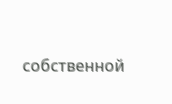собственной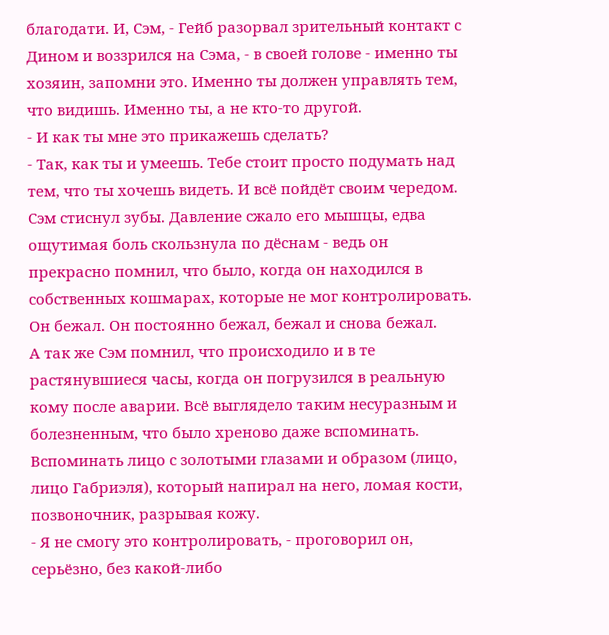благодати. И, Сэм, - Гейб разорвал зрительный контакт с Дином и воззрился на Сэма, - в своей голове - именно ты хозяин, запомни это. Именно ты должен управлять тем, что видишь. Именно ты, а не кто-то другой.
- И как ты мне это прикажешь сделать?
- Так, как ты и умеешь. Тебе стоит просто подумать над тем, что ты хочешь видеть. И всё пойдёт своим чередом.
Сэм стиснул зубы. Давление сжало его мышцы, едва ощутимая боль скользнула по дёснам - ведь он прекрасно помнил, что было, когда он находился в собственных кошмарах, которые не мог контролировать.
Он бежал. Он постоянно бежал, бежал и снова бежал.
А так же Сэм помнил, что происходило и в те растянувшиеся часы, когда он погрузился в реальную кому после аварии. Всё выглядело таким несуразным и болезненным, что было хреново даже вспоминать. Вспоминать лицо с золотыми глазами и образом (лицо, лицо Габриэля), который напирал на него, ломая кости, позвоночник, разрывая кожу.
- Я не смогу это контролировать, - проговорил он, серьёзно, без какой-либо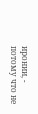иронии, - потому что не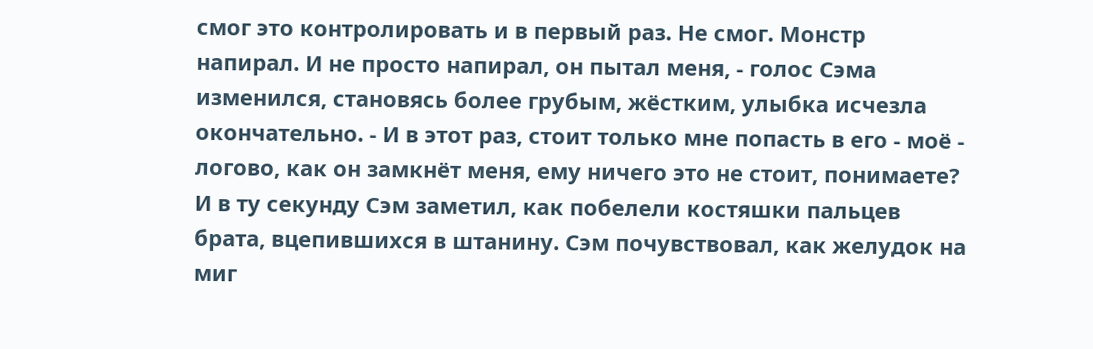смог это контролировать и в первый раз. Не смог. Монстр напирал. И не просто напирал, он пытал меня, - голос Сэма изменился, становясь более грубым, жёстким, улыбка исчезла окончательно. - И в этот раз, стоит только мне попасть в его - моё - логово, как он замкнёт меня, ему ничего это не стоит, понимаете?
И в ту секунду Сэм заметил, как побелели костяшки пальцев брата, вцепившихся в штанину. Сэм почувствовал, как желудок на миг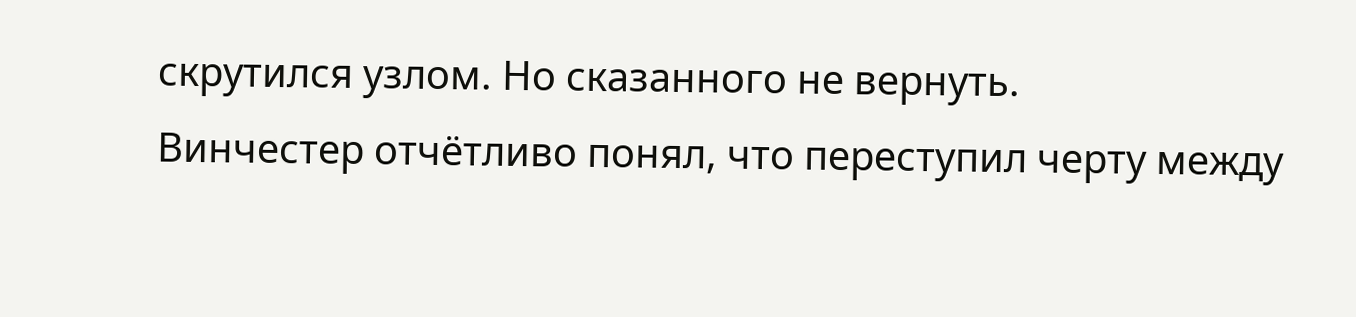скрутился узлом. Но сказанного не вернуть.
Винчестер отчётливо понял, что переступил черту между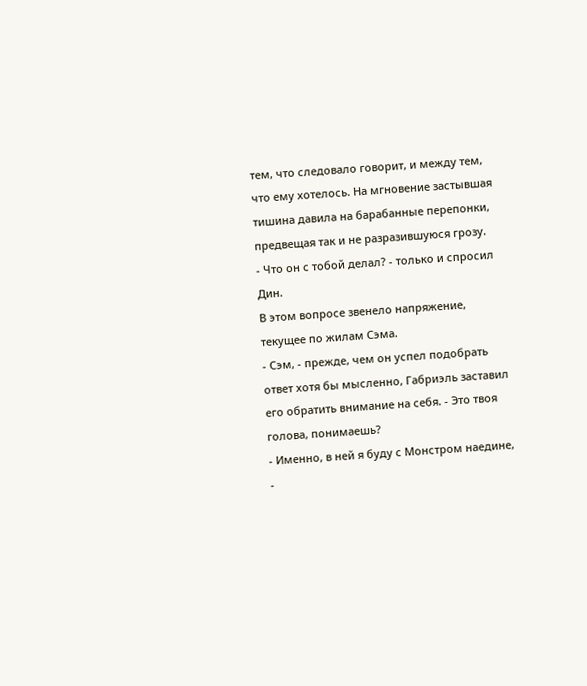тем, что следовало говорит, и между тем, что ему хотелось. На мгновение застывшая тишина давила на барабанные перепонки, предвещая так и не разразившуюся грозу.
- Что он с тобой делал? - только и спросил Дин.
В этом вопросе звенело напряжение, текущее по жилам Сэма.
- Сэм, - прежде, чем он успел подобрать ответ хотя бы мысленно, Габриэль заставил его обратить внимание на себя. - Это твоя голова, понимаешь?
- Именно, в ней я буду с Монстром наедине, -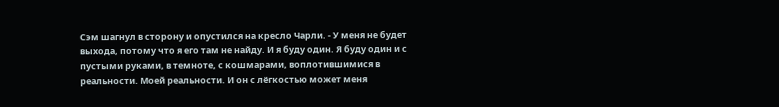Сэм шагнул в сторону и опустился на кресло Чарли. - У меня не будет выхода, потому что я его там не найду. И я буду один. Я буду один и с пустыми руками, в темноте, с кошмарами, воплотившимися в реальности. Моей реальности. И он с лёгкостью может меня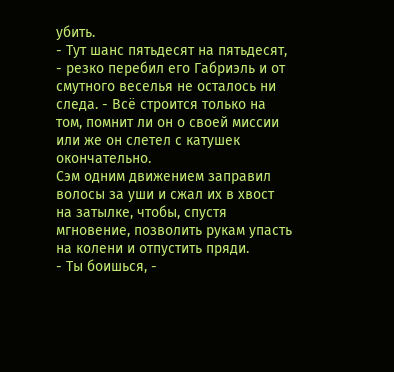убить.
- Тут шанс пятьдесят на пятьдесят, - резко перебил его Габриэль и от смутного веселья не осталось ни следа. - Всё строится только на том, помнит ли он о своей миссии или же он слетел с катушек окончательно.
Сэм одним движением заправил волосы за уши и сжал их в хвост на затылке, чтобы, спустя мгновение, позволить рукам упасть на колени и отпустить пряди.
- Ты боишься, -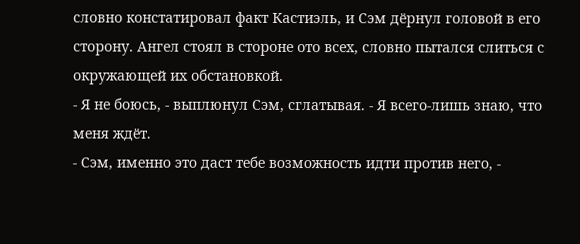словно констатировал факт Кастиэль, и Сэм дёрнул головой в его сторону. Ангел стоял в стороне ото всех, словно пытался слиться с окружающей их обстановкой.
- Я не боюсь, - выплюнул Сэм, сглатывая. - Я всего-лишь знаю, что меня ждёт.
- Сэм, именно это даст тебе возможность идти против него, -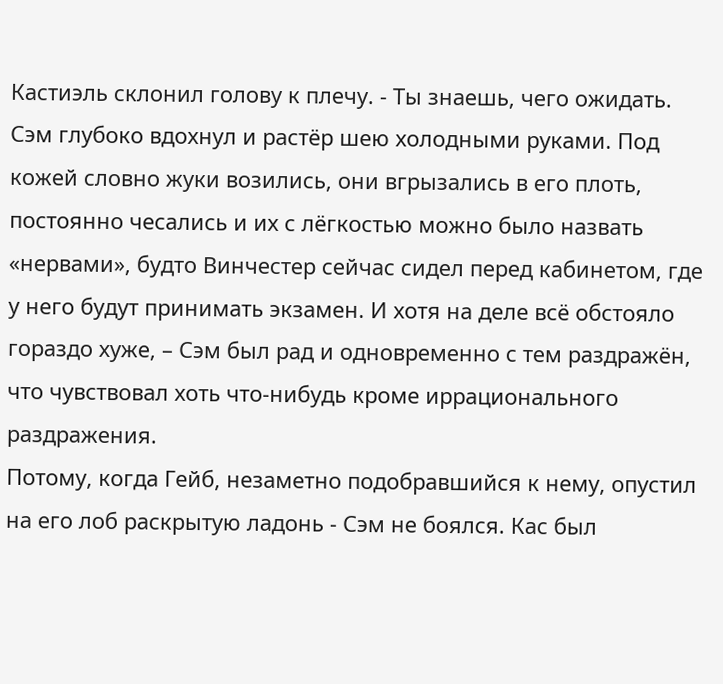Кастиэль склонил голову к плечу. - Ты знаешь, чего ожидать.
Сэм глубоко вдохнул и растёр шею холодными руками. Под кожей словно жуки возились, они вгрызались в его плоть, постоянно чесались и их с лёгкостью можно было назвать «нервами», будто Винчестер сейчас сидел перед кабинетом, где у него будут принимать экзамен. И хотя на деле всё обстояло гораздо хуже, – Сэм был рад и одновременно с тем раздражён, что чувствовал хоть что-нибудь кроме иррационального раздражения.
Потому, когда Гейб, незаметно подобравшийся к нему, опустил на его лоб раскрытую ладонь - Сэм не боялся. Кас был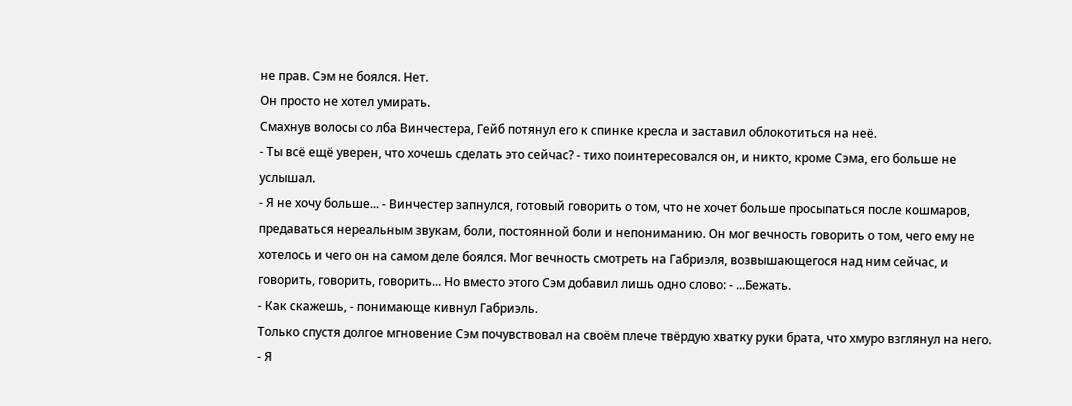не прав. Сэм не боялся. Нет.
Он просто не хотел умирать.
Смахнув волосы со лба Винчестера, Гейб потянул его к спинке кресла и заставил облокотиться на неё.
- Ты всё ещё уверен, что хочешь сделать это сейчас? - тихо поинтересовался он, и никто, кроме Сэма, его больше не услышал.
- Я не хочу больше... - Винчестер запнулся, готовый говорить о том, что не хочет больше просыпаться после кошмаров, предаваться нереальным звукам, боли, постоянной боли и непониманию. Он мог вечность говорить о том, чего ему не хотелось и чего он на самом деле боялся. Мог вечность смотреть на Габриэля, возвышающегося над ним сейчас, и говорить, говорить, говорить... Но вместо этого Сэм добавил лишь одно слово: - ...Бежать.
- Как скажешь, - понимающе кивнул Габриэль.
Только спустя долгое мгновение Сэм почувствовал на своём плече твёрдую хватку руки брата, что хмуро взглянул на него.
- Я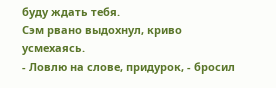буду ждать тебя.
Сэм рвано выдохнул, криво усмехаясь.
- Ловлю на слове, придурок, - бросил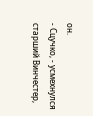он.
- Сцучко, - усмехнулся старший Винчестер,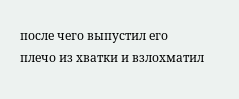после чего выпустил его плечо из хватки и взлохматил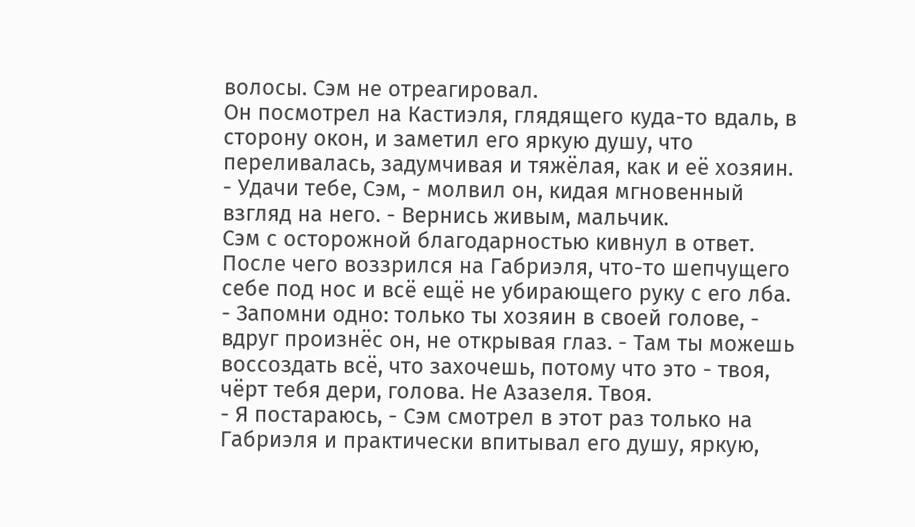волосы. Сэм не отреагировал.
Он посмотрел на Кастиэля, глядящего куда-то вдаль, в сторону окон, и заметил его яркую душу, что переливалась, задумчивая и тяжёлая, как и её хозяин.
- Удачи тебе, Сэм, - молвил он, кидая мгновенный взгляд на него. - Вернись живым, мальчик.
Сэм с осторожной благодарностью кивнул в ответ. После чего воззрился на Габриэля, что-то шепчущего себе под нос и всё ещё не убирающего руку с его лба.
- Запомни одно: только ты хозяин в своей голове, - вдруг произнёс он, не открывая глаз. - Там ты можешь воссоздать всё, что захочешь, потому что это - твоя, чёрт тебя дери, голова. Не Азазеля. Твоя.
- Я постараюсь, - Сэм смотрел в этот раз только на Габриэля и практически впитывал его душу, яркую,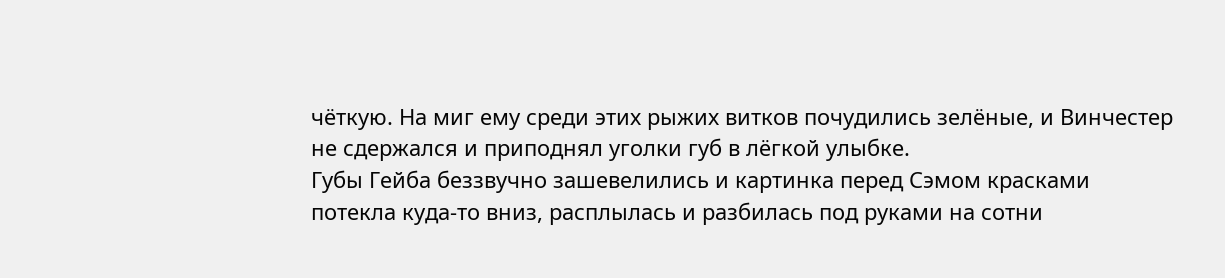чёткую. На миг ему среди этих рыжих витков почудились зелёные, и Винчестер не сдержался и приподнял уголки губ в лёгкой улыбке.
Губы Гейба беззвучно зашевелились и картинка перед Сэмом красками потекла куда-то вниз, расплылась и разбилась под руками на сотни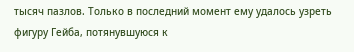тысяч пазлов. Только в последний момент ему удалось узреть фигуру Гейба, потянувшуюся к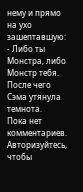нему и прямо на ухо зашептавшую:
- Либо ты Монстра, либо Монстр тебя.
После чего Сэма утянула темнота.
Пока нет комментариев. Авторизуйтесь, чтобы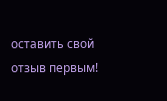оставить свой отзыв первым!